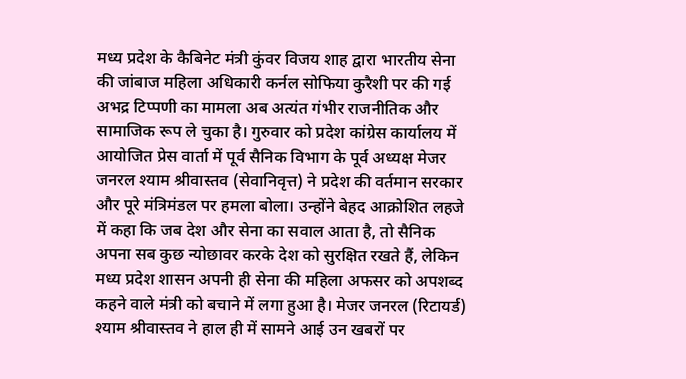मध्य प्रदेश के कैबिनेट मंत्री कुंवर विजय शाह द्वारा भारतीय सेना की जांबाज महिला अधिकारी कर्नल सोफिया कुरैशी पर की गई अभद्र टिप्पणी का मामला अब अत्यंत गंभीर राजनीतिक और सामाजिक रूप ले चुका है। गुरुवार को प्रदेश कांग्रेस कार्यालय में आयोजित प्रेस वार्ता में पूर्व सैनिक विभाग के पूर्व अध्यक्ष मेजर जनरल श्याम श्रीवास्तव (सेवानिवृत्त) ने प्रदेश की वर्तमान सरकार और पूरे मंत्रिमंडल पर हमला बोला। उन्होंने बेहद आक्रोशित लहजे में कहा कि जब देश और सेना का सवाल आता है, तो सैनिक अपना सब कुछ न्योछावर करके देश को सुरक्षित रखते हैं, लेकिन मध्य प्रदेश शासन अपनी ही सेना की महिला अफसर को अपशब्द कहने वाले मंत्री को बचाने में लगा हुआ है। मेजर जनरल (रिटायर्ड) श्याम श्रीवास्तव ने हाल ही में सामने आई उन खबरों पर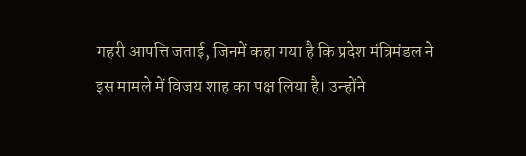गहरी आपत्ति जताई, जिनमें कहा गया है कि प्रदेश मंत्रिमंडल ने इस मामले में विजय शाह का पक्ष लिया है। उन्होंने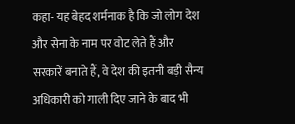कहा- यह बेहद शर्मनाक है कि जो लोग देश और सेना के नाम पर वोट लेते हैं और सरकारें बनाते हैं, वे देश की इतनी बड़ी सैन्य अधिकारी को गाली दिए जाने के बाद भी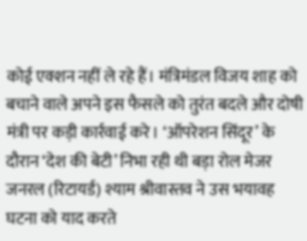कोई एक्शन नहीं ले रहे हैं। मंत्रिमंडल विजय शाह को बचाने वाले अपने इस फैसले को तुरंत बदले और दोषी मंत्री पर कड़ी कार्रवाई करे। ‘ऑपरेशन सिंदूर’ के दौरान ‘देश की बेटी’ निभा रही थी बड़ा रोल मेजर जनरल (रिटायर्ड) श्याम श्रीवास्तव ने उस भयावह घटना को याद करते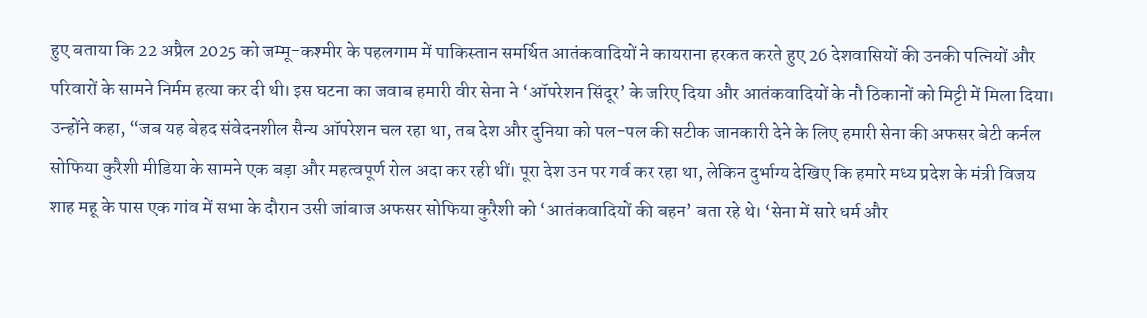हुए बताया कि 22 अप्रैल 2025 को जम्मू-कश्मीर के पहलगाम में पाकिस्तान समर्थित आतंकवादियों ने कायराना हरकत करते हुए 26 देशवासियों की उनकी पत्नियों और परिवारों के सामने निर्मम हत्या कर दी थी। इस घटना का जवाब हमारी वीर सेना ने ‘ऑपरेशन सिंदूर’ के जरिए दिया और आतंकवादियों के नौ ठिकानों को मिट्टी में मिला दिया। उन्होंने कहा, “जब यह बेहद संवेदनशील सैन्य ऑपरेशन चल रहा था, तब देश और दुनिया को पल-पल की सटीक जानकारी देने के लिए हमारी सेना की अफसर बेटी कर्नल सोफिया कुरैशी मीडिया के सामने एक बड़ा और महत्वपूर्ण रोल अदा कर रही थीं। पूरा देश उन पर गर्व कर रहा था, लेकिन दुर्भाग्य देखिए कि हमारे मध्य प्रदेश के मंत्री विजय शाह महू के पास एक गांव में सभा के दौरान उसी जांबाज अफसर सोफिया कुरैशी को ‘आतंकवादियों की बहन’ बता रहे थे। ‘सेना में सारे धर्म और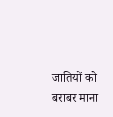जातियों को बराबर माना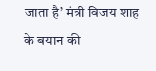जाता है’ मंत्री विजय शाह के बयान की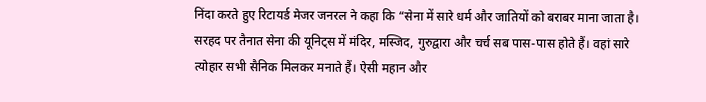निंदा करते हुए रिटायर्ड मेजर जनरल ने कहा कि “सेना में सारे धर्म और जातियों को बराबर माना जाता है। सरहद पर तैनात सेना की यूनिट्स में मंदिर, मस्जिद, गुरुद्वारा और चर्च सब पास-पास होते हैं। वहां सारे त्योहार सभी सैनिक मिलकर मनाते हैं। ऐसी महान और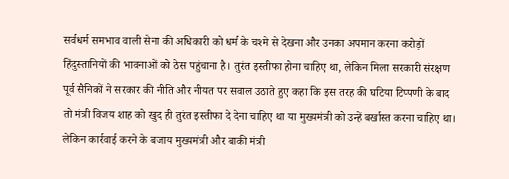सर्वधर्म समभाव वाली सेना की अधिकारी को धर्म के चश्मे से देखना और उनका अपमान करना करोड़ों हिंदुस्तानियों की भावनाओं को ठेस पहुंचाना है। तुरंत इस्तीफा होना चाहिए था, लेकिन मिला सरकारी संरक्षण पूर्व सैनिकों ने सरकार की नीति और नीयत पर सवाल उठाते हुए कहा कि इस तरह की घटिया टिप्पणी के बाद तो मंत्री विजय शाह को खुद ही तुरंत इस्तीफा दे देना चाहिए था या मुख्यमंत्री को उन्हें बर्खास्त करना चाहिए था। लेकिन कार्रवाई करने के बजाय मुख्यमंत्री और बाकी मंत्री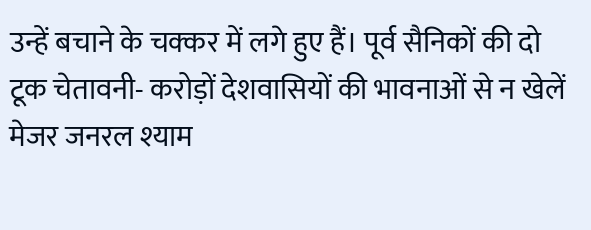उन्हें बचाने के चक्कर में लगे हुए हैं। पूर्व सैनिकों की दो टूक चेतावनी- करोड़ों देशवासियों की भावनाओं से न खेलें मेजर जनरल श्याम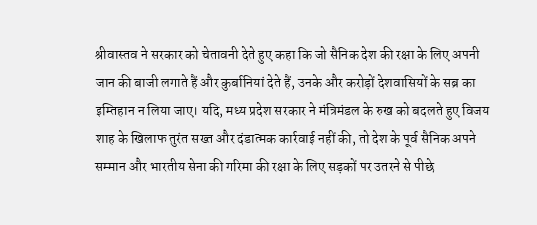श्रीवास्तव ने सरकार को चेतावनी देते हुए कहा कि जो सैनिक देश की रक्षा के लिए अपनी जान की बाजी लगाते हैं और कुर्बानियां देते हैं, उनके और करोड़ों देशवासियों के सब्र का इम्तिहान न लिया जाए। यदि, मध्य प्रदेश सरकार ने मंत्रिमंडल के रुख को बदलते हुए विजय शाह के खिलाफ तुरंत सख्त और दंडात्मक कार्रवाई नहीं की, तो देश के पूर्व सैनिक अपने सम्मान और भारतीय सेना की गरिमा की रक्षा के लिए सड़कों पर उतरने से पीछे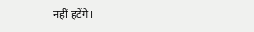नहीं हटेंगे।